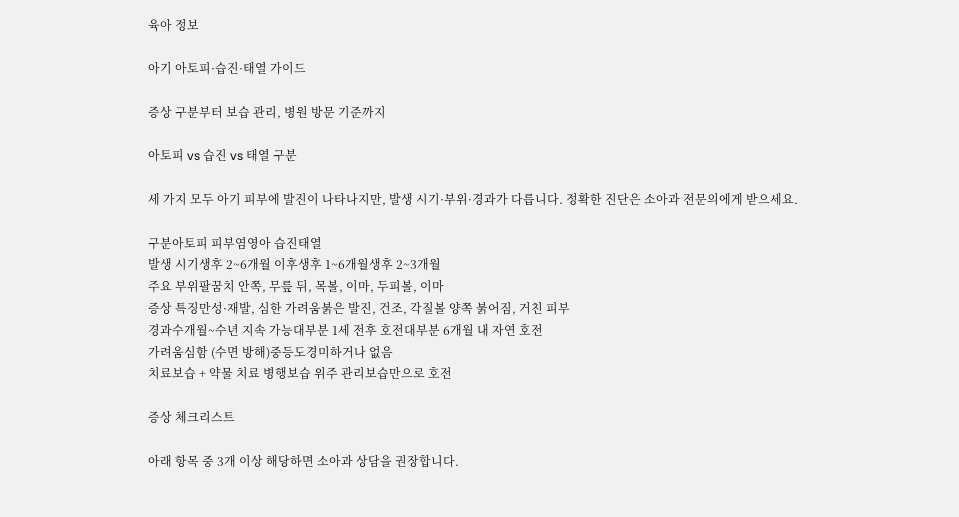육아 정보

아기 아토피·습진·태열 가이드

증상 구분부터 보습 관리, 병원 방문 기준까지

아토피 vs 습진 vs 태열 구분

세 가지 모두 아기 피부에 발진이 나타나지만, 발생 시기·부위·경과가 다릅니다. 정확한 진단은 소아과 전문의에게 받으세요.

구분아토피 피부염영아 습진태열
발생 시기생후 2~6개월 이후생후 1~6개월생후 2~3개월
주요 부위팔꿈치 안쪽, 무릎 뒤, 목볼, 이마, 두피볼, 이마
증상 특징만성·재발, 심한 가려움붉은 발진, 건조, 각질볼 양쪽 붉어짐, 거친 피부
경과수개월~수년 지속 가능대부분 1세 전후 호전대부분 6개월 내 자연 호전
가려움심함 (수면 방해)중등도경미하거나 없음
치료보습 + 약물 치료 병행보습 위주 관리보습만으로 호전

증상 체크리스트

아래 항목 중 3개 이상 해당하면 소아과 상담을 권장합니다.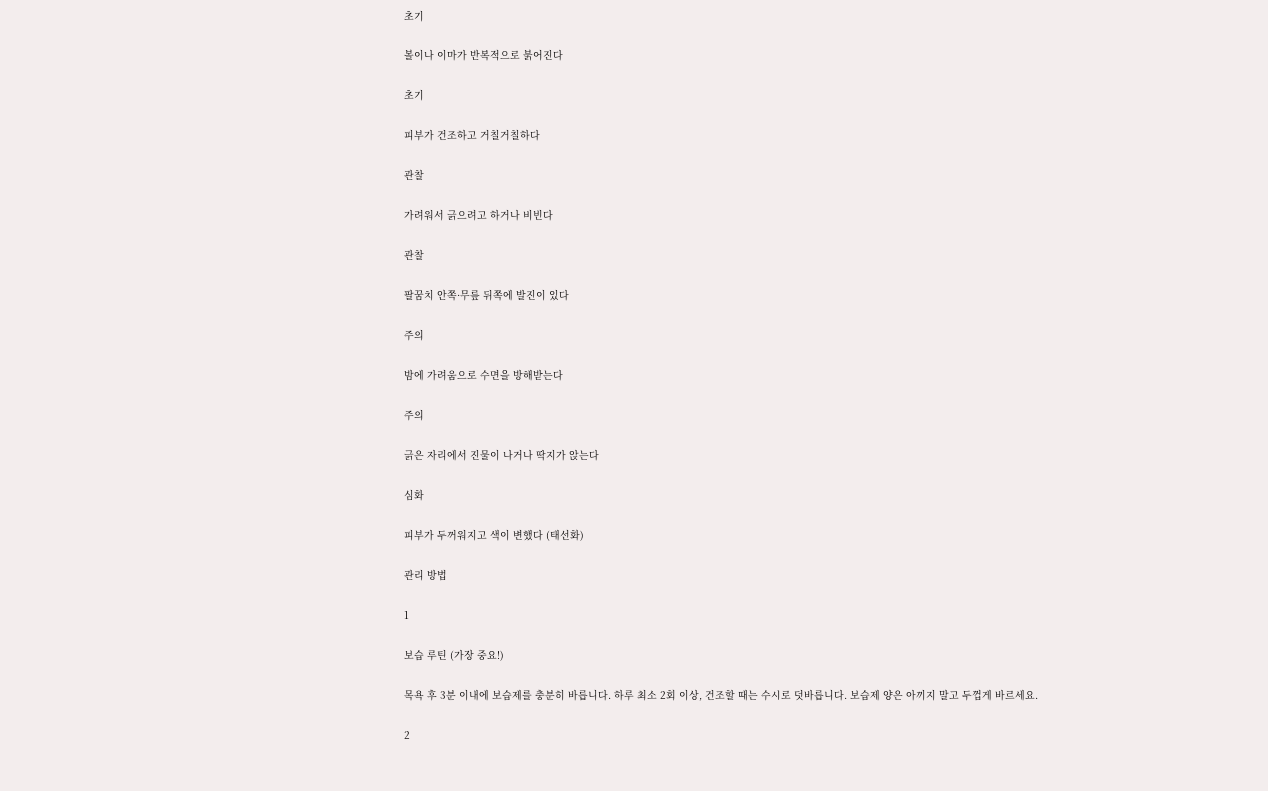초기

볼이나 이마가 반복적으로 붉어진다

초기

피부가 건조하고 거칠거칠하다

관찰

가려워서 긁으려고 하거나 비빈다

관찰

팔꿈치 안쪽·무릎 뒤쪽에 발진이 있다

주의

밤에 가려움으로 수면을 방해받는다

주의

긁은 자리에서 진물이 나거나 딱지가 앉는다

심화

피부가 두꺼워지고 색이 변했다 (태선화)

관리 방법

1

보습 루틴 (가장 중요!)

목욕 후 3분 이내에 보습제를 충분히 바릅니다. 하루 최소 2회 이상, 건조할 때는 수시로 덧바릅니다. 보습제 양은 아끼지 말고 두껍게 바르세요.

2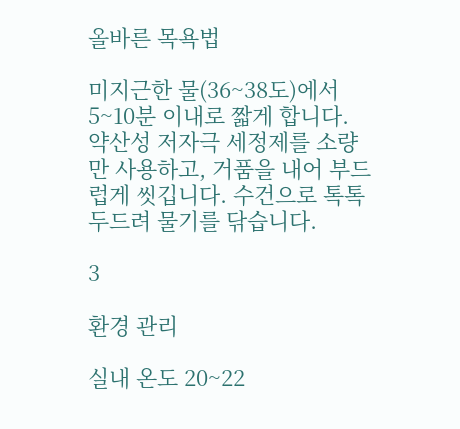올바른 목욕법

미지근한 물(36~38도)에서 5~10분 이내로 짧게 합니다. 약산성 저자극 세정제를 소량만 사용하고, 거품을 내어 부드럽게 씻깁니다. 수건으로 톡톡 두드려 물기를 닦습니다.

3

환경 관리

실내 온도 20~22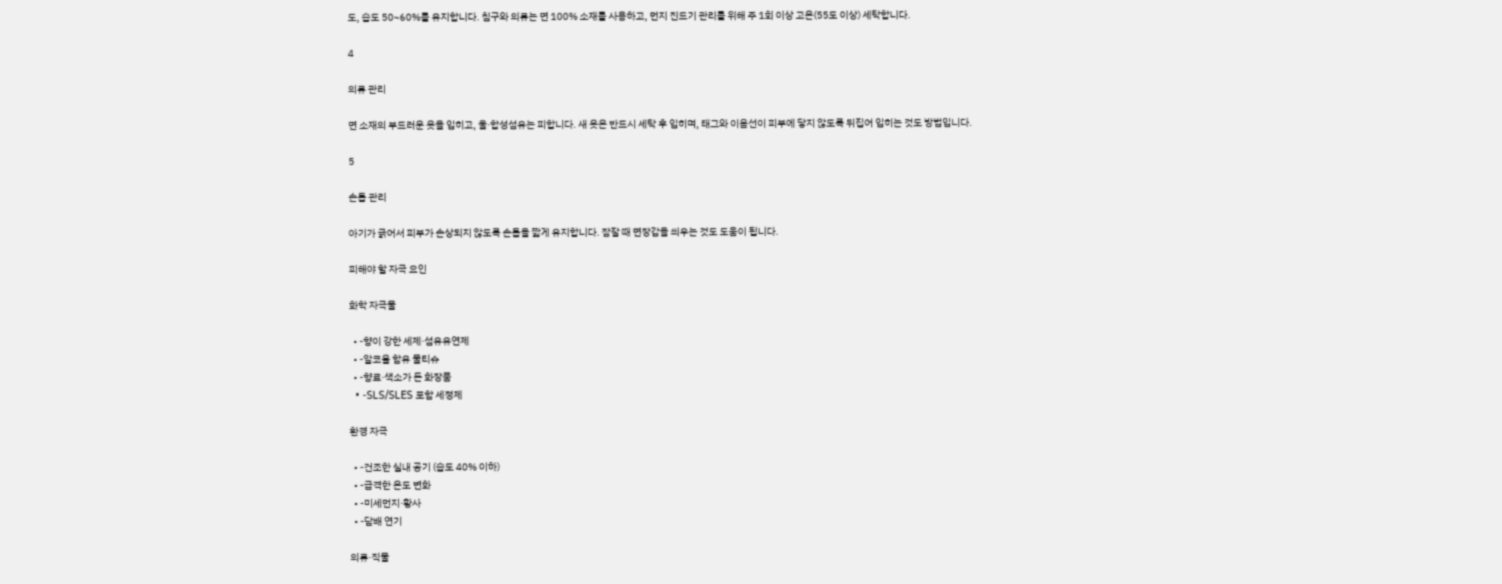도, 습도 50~60%를 유지합니다. 침구와 의류는 면 100% 소재를 사용하고, 먼지 진드기 관리를 위해 주 1회 이상 고온(55도 이상) 세탁합니다.

4

의류 관리

면 소재의 부드러운 옷을 입히고, 울·합성섬유는 피합니다. 새 옷은 반드시 세탁 후 입히며, 태그와 이음선이 피부에 닿지 않도록 뒤집어 입히는 것도 방법입니다.

5

손톱 관리

아기가 긁어서 피부가 손상되지 않도록 손톱을 짧게 유지합니다. 잠잘 때 면장갑을 씌우는 것도 도움이 됩니다.

피해야 할 자극 요인

화학 자극물

  • -향이 강한 세제·섬유유연제
  • -알코올 함유 물티슈
  • -향료·색소가 든 화장품
  • -SLS/SLES 포함 세정제

환경 자극

  • -건조한 실내 공기 (습도 40% 이하)
  • -급격한 온도 변화
  • -미세먼지·황사
  • -담배 연기

의류·직물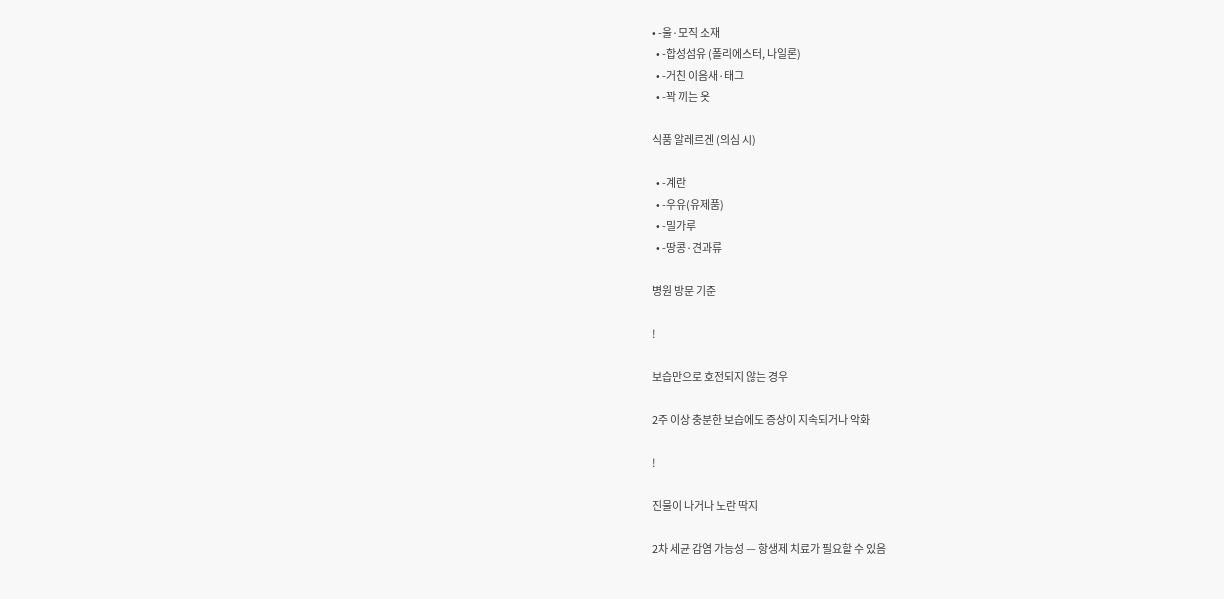• -울·모직 소재
  • -합성섬유 (폴리에스터, 나일론)
  • -거친 이음새·태그
  • -꽉 끼는 옷

식품 알레르겐 (의심 시)

  • -계란
  • -우유(유제품)
  • -밀가루
  • -땅콩·견과류

병원 방문 기준

!

보습만으로 호전되지 않는 경우

2주 이상 충분한 보습에도 증상이 지속되거나 악화

!

진물이 나거나 노란 딱지

2차 세균 감염 가능성 — 항생제 치료가 필요할 수 있음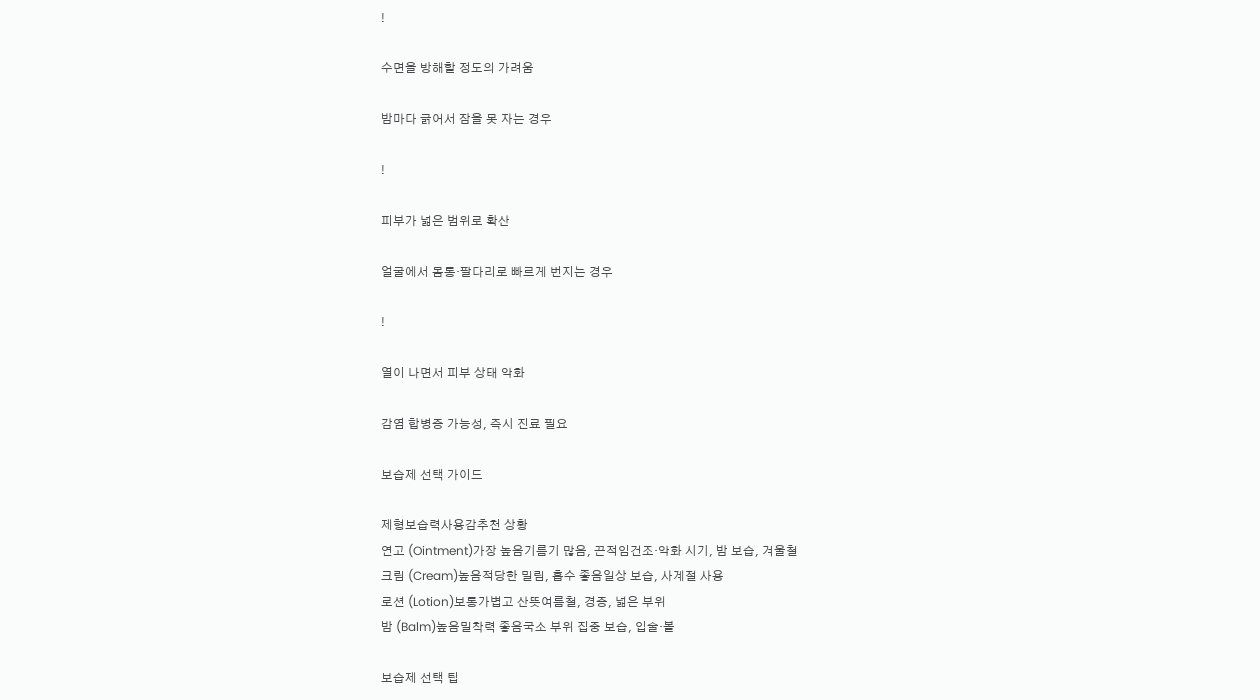!

수면을 방해할 정도의 가려움

밤마다 긁어서 잠을 못 자는 경우

!

피부가 넓은 범위로 확산

얼굴에서 몸통·팔다리로 빠르게 번지는 경우

!

열이 나면서 피부 상태 악화

감염 합병증 가능성, 즉시 진료 필요

보습제 선택 가이드

제형보습력사용감추천 상황
연고 (Ointment)가장 높음기름기 많음, 끈적임건조·악화 시기, 밤 보습, 겨울철
크림 (Cream)높음적당한 밀림, 흡수 좋음일상 보습, 사계절 사용
로션 (Lotion)보통가볍고 산뜻여름철, 경증, 넓은 부위
밤 (Balm)높음밀착력 좋음국소 부위 집중 보습, 입술·볼

보습제 선택 팁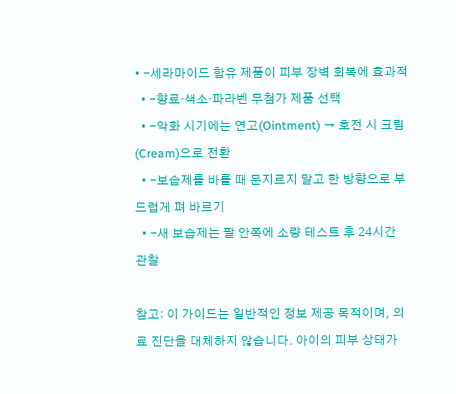• -세라마이드 함유 제품이 피부 장벽 회복에 효과적
  • -향료·색소·파라벤 무첨가 제품 선택
  • -악화 시기에는 연고(Ointment) → 호전 시 크림(Cream)으로 전환
  • -보습제를 바를 때 문지르지 말고 한 방향으로 부드럽게 펴 바르기
  • -새 보습제는 팔 안쪽에 소량 테스트 후 24시간 관찰

참고: 이 가이드는 일반적인 정보 제공 목적이며, 의료 진단을 대체하지 않습니다. 아이의 피부 상태가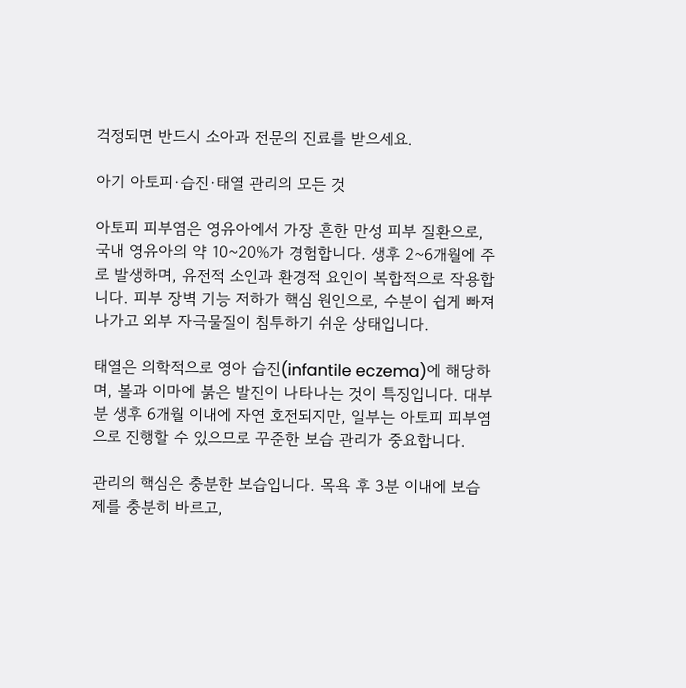걱정되면 반드시 소아과 전문의 진료를 받으세요.

아기 아토피·습진·태열 관리의 모든 것

아토피 피부염은 영유아에서 가장 흔한 만성 피부 질환으로, 국내 영유아의 약 10~20%가 경험합니다. 생후 2~6개월에 주로 발생하며, 유전적 소인과 환경적 요인이 복합적으로 작용합니다. 피부 장벽 기능 저하가 핵심 원인으로, 수분이 쉽게 빠져나가고 외부 자극물질이 침투하기 쉬운 상태입니다.

태열은 의학적으로 영아 습진(infantile eczema)에 해당하며, 볼과 이마에 붉은 발진이 나타나는 것이 특징입니다. 대부분 생후 6개월 이내에 자연 호전되지만, 일부는 아토피 피부염으로 진행할 수 있으므로 꾸준한 보습 관리가 중요합니다.

관리의 핵심은 충분한 보습입니다. 목욕 후 3분 이내에 보습제를 충분히 바르고,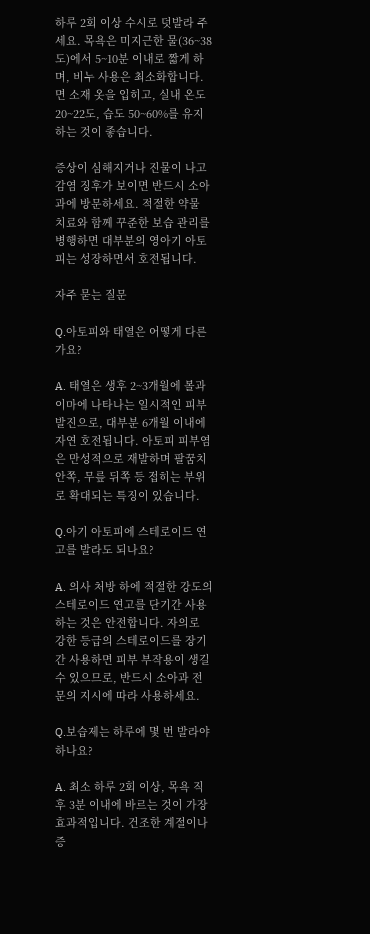하루 2회 이상 수시로 덧발라 주세요. 목욕은 미지근한 물(36~38도)에서 5~10분 이내로 짧게 하며, 비누 사용은 최소화합니다. 면 소재 옷을 입히고, 실내 온도 20~22도, 습도 50~60%를 유지하는 것이 좋습니다.

증상이 심해지거나 진물이 나고 감염 징후가 보이면 반드시 소아과에 방문하세요. 적절한 약물 치료와 함께 꾸준한 보습 관리를 병행하면 대부분의 영아기 아토피는 성장하면서 호전됩니다.

자주 묻는 질문

Q.아토피와 태열은 어떻게 다른가요?

A. 태열은 생후 2~3개월에 볼과 이마에 나타나는 일시적인 피부 발진으로, 대부분 6개월 이내에 자연 호전됩니다. 아토피 피부염은 만성적으로 재발하며 팔꿈치 안쪽, 무릎 뒤쪽 등 접히는 부위로 확대되는 특징이 있습니다.

Q.아기 아토피에 스테로이드 연고를 발라도 되나요?

A. 의사 처방 하에 적절한 강도의 스테로이드 연고를 단기간 사용하는 것은 안전합니다. 자의로 강한 등급의 스테로이드를 장기간 사용하면 피부 부작용이 생길 수 있으므로, 반드시 소아과 전문의 지시에 따라 사용하세요.

Q.보습제는 하루에 몇 번 발라야 하나요?

A. 최소 하루 2회 이상, 목욕 직후 3분 이내에 바르는 것이 가장 효과적입니다. 건조한 계절이나 증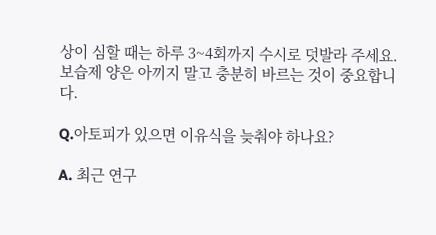상이 심할 때는 하루 3~4회까지 수시로 덧발라 주세요. 보습제 양은 아끼지 말고 충분히 바르는 것이 중요합니다.

Q.아토피가 있으면 이유식을 늦춰야 하나요?

A. 최근 연구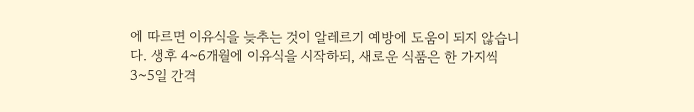에 따르면 이유식을 늦추는 것이 알레르기 예방에 도움이 되지 않습니다. 생후 4~6개월에 이유식을 시작하되, 새로운 식품은 한 가지씩 3~5일 간격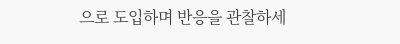으로 도입하며 반응을 관찰하세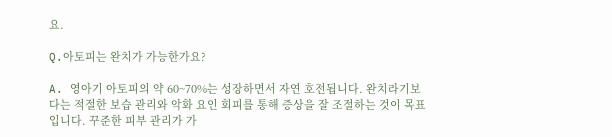요.

Q.아토피는 완치가 가능한가요?

A. 영아기 아토피의 약 60~70%는 성장하면서 자연 호전됩니다. 완치라기보다는 적절한 보습 관리와 악화 요인 회피를 통해 증상을 잘 조절하는 것이 목표입니다. 꾸준한 피부 관리가 가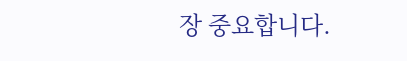장 중요합니다.